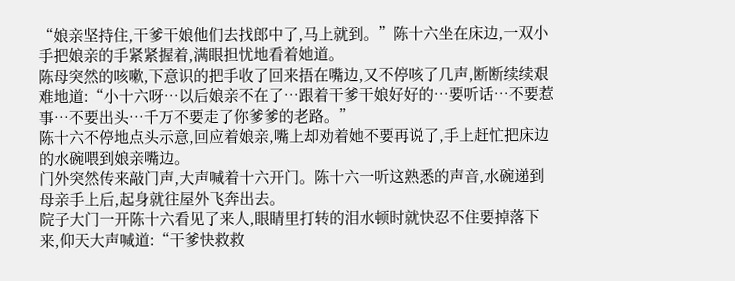“娘亲坚持住,干爹干娘他们去找郎中了,马上就到。”陈十六坐在床边,一双小手把娘亲的手紧紧握着,满眼担忧地看着她道。
陈母突然的咳嗽,下意识的把手收了回来捂在嘴边,又不停咳了几声,断断续续艰难地道:“小十六呀…以后娘亲不在了…跟着干爹干娘好好的…要听话…不要惹事…不要出头…千万不要走了你爹爹的老路。”
陈十六不停地点头示意,回应着娘亲,嘴上却劝着她不要再说了,手上赶忙把床边的水碗喂到娘亲嘴边。
门外突然传来敲门声,大声喊着十六开门。陈十六一听这熟悉的声音,水碗递到母亲手上后,起身就往屋外飞奔出去。
院子大门一开陈十六看见了来人,眼睛里打转的泪水顿时就快忍不住要掉落下来,仰天大声喊道:“干爹快救救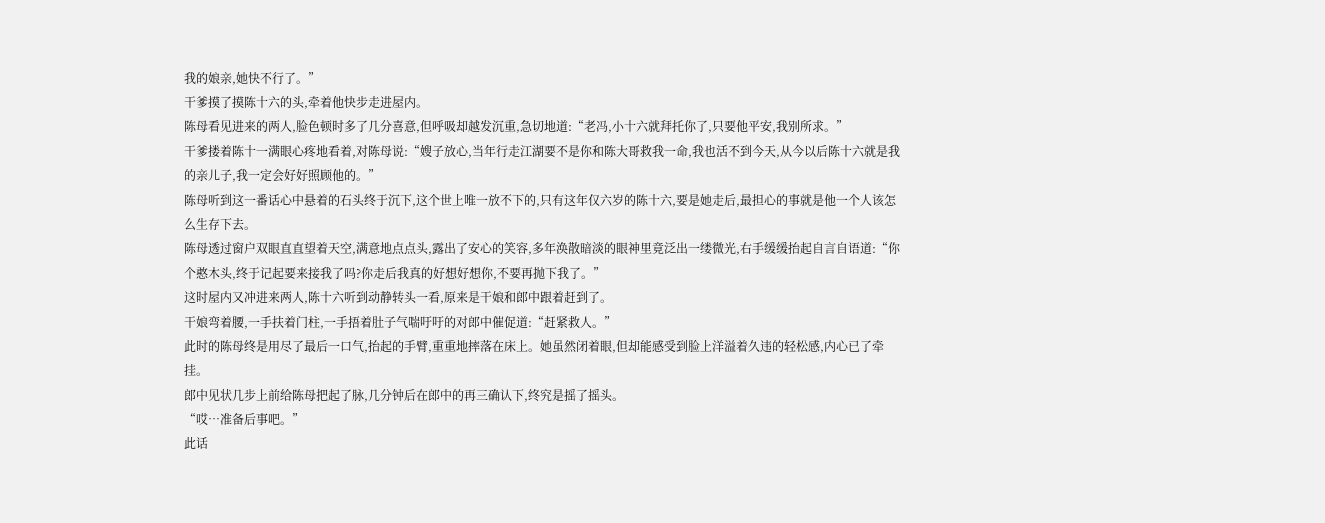我的娘亲,她快不行了。”
干爹摸了摸陈十六的头,牵着他快步走进屋内。
陈母看见进来的两人,脸色顿时多了几分喜意,但呼吸却越发沉重,急切地道:“老冯,小十六就拜托你了,只要他平安,我别所求。”
干爹搂着陈十一满眼心疼地看着,对陈母说:“嫂子放心,当年行走江湖要不是你和陈大哥救我一命,我也活不到今天,从今以后陈十六就是我的亲儿子,我一定会好好照顾他的。”
陈母听到这一番话心中悬着的石头终于沉下,这个世上唯一放不下的,只有这年仅六岁的陈十六,要是她走后,最担心的事就是他一个人该怎么生存下去。
陈母透过窗户双眼直直望着天空,满意地点点头,露出了安心的笑容,多年涣散暗淡的眼神里竟泛出一缕微光,右手缓缓抬起自言自语道:“你个憨木头,终于记起要来接我了吗?你走后我真的好想好想你,不要再抛下我了。”
这时屋内又冲进来两人,陈十六听到动静转头一看,原来是干娘和郎中跟着赶到了。
干娘弯着腰,一手扶着门柱,一手捂着肚子气喘吁吁的对郎中催促道:“赶紧救人。”
此时的陈母终是用尽了最后一口气,抬起的手臂,重重地摔落在床上。她虽然闭着眼,但却能感受到脸上洋溢着久违的轻松感,内心已了牵挂。
郎中见状几步上前给陈母把起了脉,几分钟后在郎中的再三确认下,终究是摇了摇头。
“哎…准备后事吧。”
此话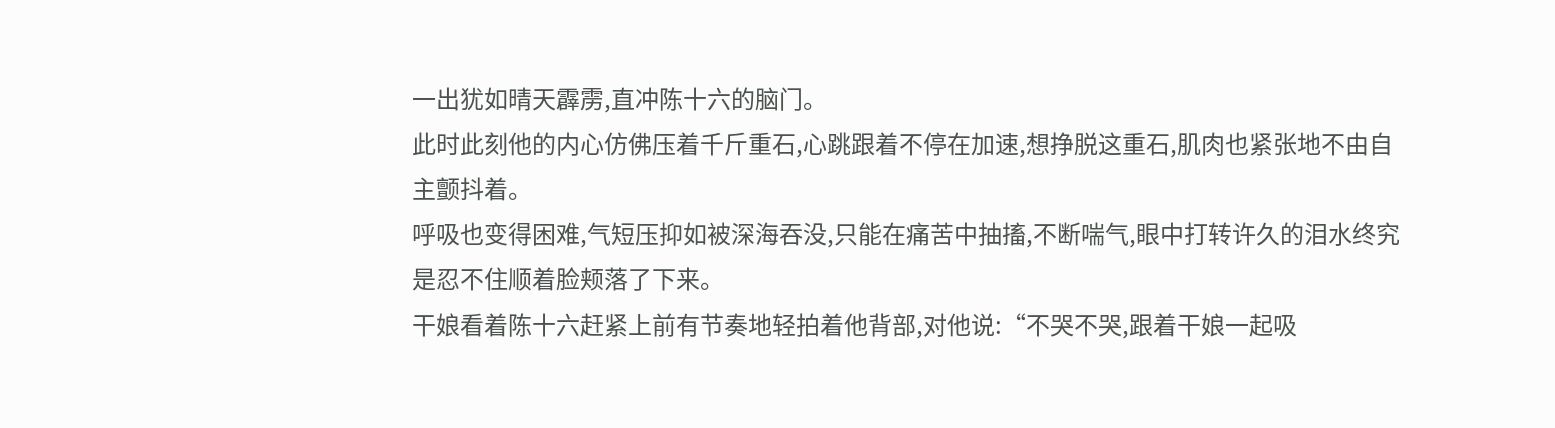一出犹如晴天霹雳,直冲陈十六的脑门。
此时此刻他的内心仿佛压着千斤重石,心跳跟着不停在加速,想挣脱这重石,肌肉也紧张地不由自主颤抖着。
呼吸也变得困难,气短压抑如被深海吞没,只能在痛苦中抽搐,不断喘气,眼中打转许久的泪水终究是忍不住顺着脸颊落了下来。
干娘看着陈十六赶紧上前有节奏地轻拍着他背部,对他说:“不哭不哭,跟着干娘一起吸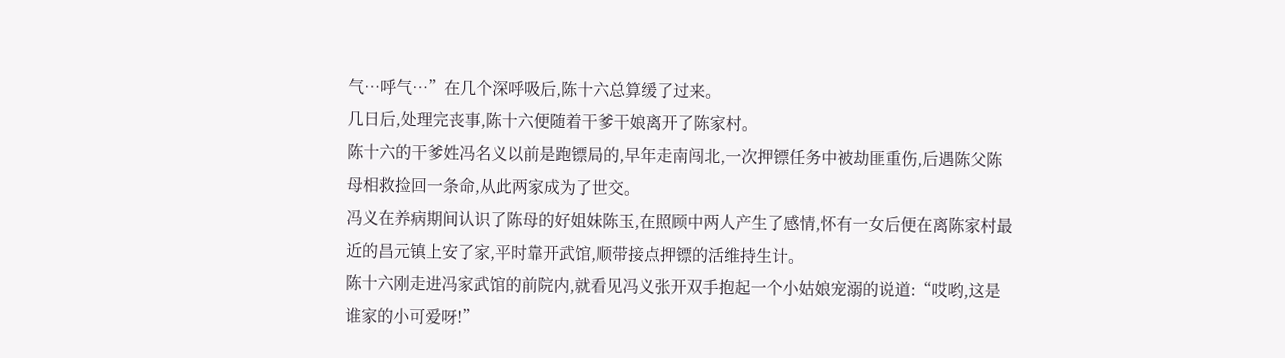气…呼气…”在几个深呼吸后,陈十六总算缓了过来。
几日后,处理完丧事,陈十六便随着干爹干娘离开了陈家村。
陈十六的干爹姓冯名义以前是跑镖局的,早年走南闯北,一次押镖任务中被劫匪重伤,后遇陈父陈母相救捡回一条命,从此两家成为了世交。
冯义在养病期间认识了陈母的好姐妹陈玉,在照顾中两人产生了感情,怀有一女后便在离陈家村最近的昌元镇上安了家,平时靠开武馆,顺带接点押镖的活维持生计。
陈十六刚走进冯家武馆的前院内,就看见冯义张开双手抱起一个小姑娘宠溺的说道:“哎哟,这是谁家的小可爱呀!”